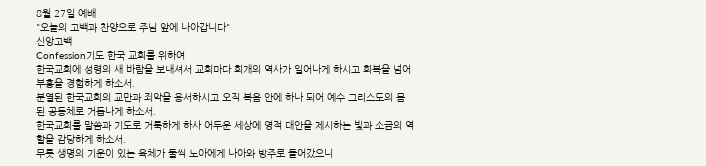8월 27일 예배
"오늘의 고백과 찬양으로 주님 앞에 나아갑니다"
신앙고백
Confession기도 한국 교회를 위하여
한국교회에 성령의 새 바람을 보내셔서 교회마다 회개의 역사가 일어나게 하시고 회복을 넘어 부흥을 경험하게 하소서.
분열된 한국교회의 교만과 죄악을 용서하시고 오직 복음 안에 하나 되어 예수 그리스도의 몸 된 공동체로 거듭나게 하소서.
한국교회를 말씀과 기도로 거룩하게 하사 어두운 세상에 영적 대안을 제시하는 빛과 소금의 역할을 감당하게 하소서.
무릇 생명의 기운이 있는 육체가 둘씩 노아에게 나아와 방주로 들어갔으니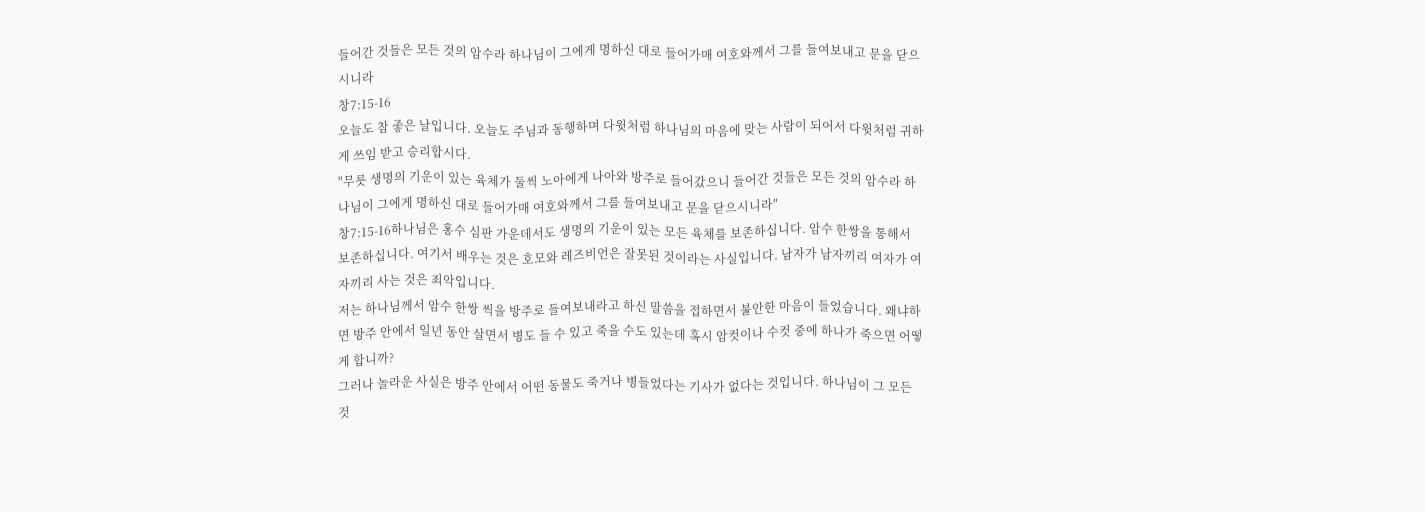들어간 것들은 모든 것의 암수라 하나님이 그에게 명하신 대로 들어가매 여호와께서 그를 들여보내고 문을 닫으시니라
창7:15-16
오늘도 참 좋은 날입니다. 오늘도 주님과 동행하며 다윗처럼 하나님의 마음에 맞는 사람이 되어서 다윗처럼 귀하게 쓰임 받고 승리합시다.
"무릇 생명의 기운이 있는 육체가 둘씩 노아에게 나아와 방주로 들어갔으니 들어간 것들은 모든 것의 암수라 하나님이 그에게 명하신 대로 들어가매 여호와께서 그를 들여보내고 문을 닫으시니라"
창7:15-16하나님은 홍수 심판 가운데서도 생명의 기운이 있는 모든 육체를 보존하십니다. 암수 한쌍을 통해서 보존하십니다. 여기서 배우는 것은 호모와 레즈비언은 잘못된 것이라는 사실입니다. 남자가 남자끼리 여자가 여자끼리 사는 것은 죄악입니다.
저는 하나님께서 암수 한쌍 씩을 방주로 들여보내라고 하신 말씀을 접하면서 불안한 마음이 들었습니다. 왜냐하면 방주 안에서 일년 동안 살면서 병도 들 수 있고 죽을 수도 있는데 혹시 암컷이나 수컷 중에 하나가 죽으면 어떻게 합니까?
그러나 놀라운 사실은 방주 안에서 어떤 동물도 죽거나 병들었다는 기사가 없다는 것입니다. 하나님이 그 모든 것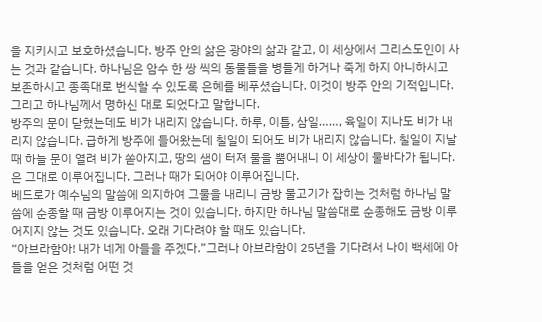을 지키시고 보호하셨습니다. 방주 안의 삶은 광야의 삶과 같고, 이 세상에서 그리스도인이 사는 것과 같습니다. 하나님은 암수 한 쌍 씩의 동물들을 병들게 하거나 죽게 하지 아니하시고 보존하시고 종족대로 번식할 수 있도록 은혜를 베푸셨습니다. 이것이 방주 안의 기적입니다.
그리고 하나님께서 명하신 대로 되었다고 말합니다.
방주의 문이 닫혔는데도 비가 내리지 않습니다. 하루, 이틀, 삼일……, 육일이 지나도 비가 내리지 않습니다. 급하게 방주에 들어왔는데 칠일이 되어도 비가 내리지 않습니다. 칠일이 지날 때 하늘 문이 열려 비가 쏟아지고, 땅의 샘이 터져 물을 뿜어내니 이 세상이 물바다가 됩니다.
은 그대로 이루어집니다. 그러나 때가 되어야 이루어집니다.
베드로가 예수님의 말씀에 의지하여 그물을 내리니 금방 물고기가 잡히는 것처럼 하나님 말씀에 순종할 때 금방 이루어지는 것이 있습니다. 하지만 하나님 말씀대로 순종해도 금방 이루어지지 않는 것도 있습니다. 오래 기다려야 할 때도 있습니다.
“아브라함아! 내가 네게 아들을 주겠다.”그러나 아브라함이 25년을 기다려서 나이 백세에 아들을 얻은 것처럼 어떤 것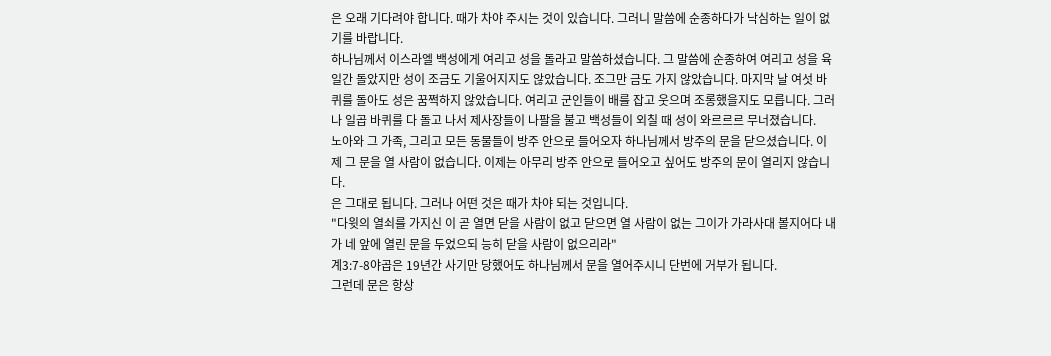은 오래 기다려야 합니다. 때가 차야 주시는 것이 있습니다. 그러니 말씀에 순종하다가 낙심하는 일이 없기를 바랍니다.
하나님께서 이스라엘 백성에게 여리고 성을 돌라고 말씀하셨습니다. 그 말씀에 순종하여 여리고 성을 육일간 돌았지만 성이 조금도 기울어지지도 않았습니다. 조그만 금도 가지 않았습니다. 마지막 날 여섯 바퀴를 돌아도 성은 꿈쩍하지 않았습니다. 여리고 군인들이 배를 잡고 웃으며 조롱했을지도 모릅니다. 그러나 일곱 바퀴를 다 돌고 나서 제사장들이 나팔을 불고 백성들이 외칠 때 성이 와르르르 무너졌습니다.
노아와 그 가족, 그리고 모든 동물들이 방주 안으로 들어오자 하나님께서 방주의 문을 닫으셨습니다. 이제 그 문을 열 사람이 없습니다. 이제는 아무리 방주 안으로 들어오고 싶어도 방주의 문이 열리지 않습니다.
은 그대로 됩니다. 그러나 어떤 것은 때가 차야 되는 것입니다.
"다윗의 열쇠를 가지신 이 곧 열면 닫을 사람이 없고 닫으면 열 사람이 없는 그이가 가라사대 볼지어다 내가 네 앞에 열린 문을 두었으되 능히 닫을 사람이 없으리라"
계3:7-8야곱은 19년간 사기만 당했어도 하나님께서 문을 열어주시니 단번에 거부가 됩니다.
그런데 문은 항상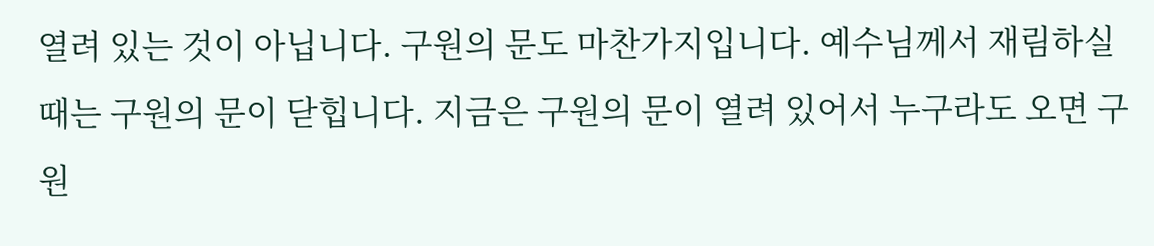열려 있는 것이 아닙니다. 구원의 문도 마찬가지입니다. 예수님께서 재림하실 때는 구원의 문이 닫힙니다. 지금은 구원의 문이 열려 있어서 누구라도 오면 구원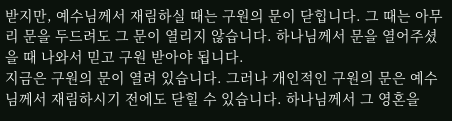받지만, 예수님께서 재림하실 때는 구원의 문이 닫힙니다. 그 때는 아무리 문을 두드려도 그 문이 열리지 않습니다. 하나님께서 문을 열어주셨을 때 나와서 믿고 구원 받아야 됩니다.
지금은 구원의 문이 열려 있습니다. 그러나 개인적인 구원의 문은 예수님께서 재림하시기 전에도 닫힐 수 있습니다. 하나님께서 그 영혼을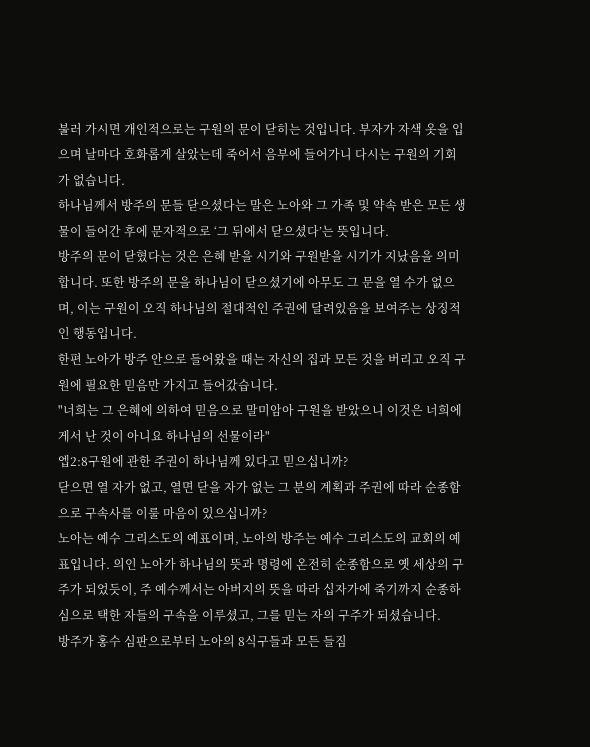불러 가시면 개인적으로는 구원의 문이 닫히는 것입니다. 부자가 자색 옷을 입으며 날마다 호화롭게 살았는데 죽어서 음부에 들어가니 다시는 구원의 기회가 없습니다.
하나님께서 방주의 문들 닫으셨다는 말은 노아와 그 가족 및 약속 받은 모든 생물이 들어간 후에 문자적으로 ‘그 뒤에서 닫으셨다’는 뜻입니다.
방주의 문이 닫혔다는 것은 은혜 받을 시기와 구원받을 시기가 지났음을 의미합니다. 또한 방주의 문을 하나님이 닫으셨기에 아무도 그 문을 열 수가 없으며, 이는 구원이 오직 하나님의 절대적인 주권에 달려있음을 보여주는 상징적인 행동입니다.
한편 노아가 방주 안으로 들어왔을 때는 자신의 집과 모든 것을 버리고 오직 구원에 필요한 믿음만 가지고 들어갔습니다.
"너희는 그 은혜에 의하여 믿음으로 말미암아 구원을 받았으니 이것은 너희에게서 난 것이 아니요 하나님의 선물이라"
엡2:8구원에 관한 주권이 하나님께 있다고 믿으십니까?
닫으면 열 자가 없고, 열면 닫을 자가 없는 그 분의 계획과 주권에 따라 순종함으로 구속사를 이룰 마음이 있으십니까?
노아는 예수 그리스도의 예표이며, 노아의 방주는 예수 그리스도의 교회의 예표입니다. 의인 노아가 하나님의 뜻과 명령에 온전히 순종함으로 옛 세상의 구주가 되었듯이, 주 예수께서는 아버지의 뜻을 따라 십자가에 죽기까지 순종하심으로 택한 자들의 구속을 이루셨고, 그를 믿는 자의 구주가 되셨습니다.
방주가 홍수 심판으로부터 노아의 8식구들과 모든 들짐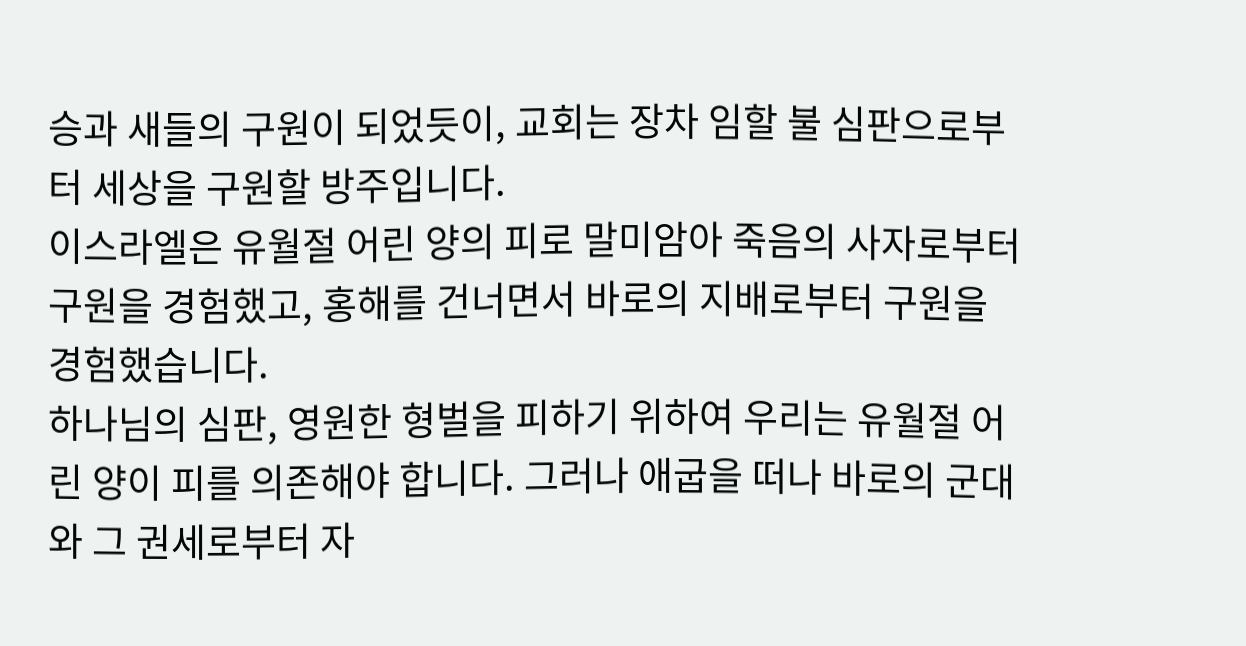승과 새들의 구원이 되었듯이, 교회는 장차 임할 불 심판으로부터 세상을 구원할 방주입니다.
이스라엘은 유월절 어린 양의 피로 말미암아 죽음의 사자로부터 구원을 경험했고, 홍해를 건너면서 바로의 지배로부터 구원을 경험했습니다.
하나님의 심판, 영원한 형벌을 피하기 위하여 우리는 유월절 어린 양이 피를 의존해야 합니다. 그러나 애굽을 떠나 바로의 군대와 그 권세로부터 자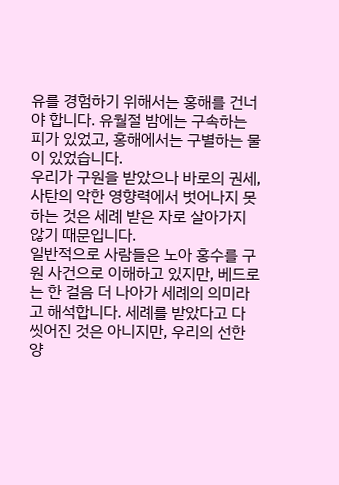유를 경험하기 위해서는 홍해를 건너야 합니다. 유월절 밤에는 구속하는 피가 있었고, 홍해에서는 구별하는 물이 있었습니다.
우리가 구원을 받았으나 바로의 권세, 사탄의 악한 영향력에서 벗어나지 못하는 것은 세례 받은 자로 살아가지 않기 때문입니다.
일반적으로 사람들은 노아 홍수를 구원 사건으로 이해하고 있지만, 베드로는 한 걸음 더 나아가 세례의 의미라고 해석합니다. 세례를 받았다고 다 씻어진 것은 아니지만, 우리의 선한 양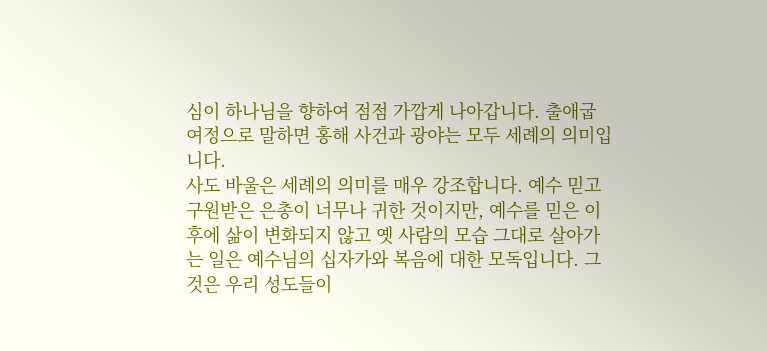심이 하나님을 향하여 점점 가깝게 나아갑니다. 출애굽 여정으로 말하면 홍해 사건과 광야는 모두 세례의 의미입니다.
사도 바울은 세례의 의미를 매우 강조합니다. 예수 믿고 구원받은 은총이 너무나 귀한 것이지만, 예수를 믿은 이후에 삶이 변화되지 않고 옛 사람의 모습 그대로 살아가는 일은 예수님의 십자가와 복음에 대한 모독입니다. 그것은 우리 성도들이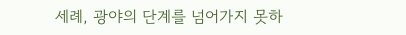세례, 광야의 단계를 넘어가지 못하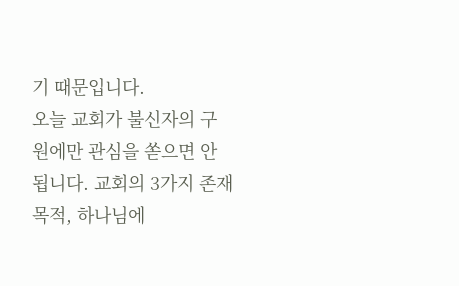기 때문입니다.
오늘 교회가 불신자의 구원에만 관심을 쏟으면 안됩니다. 교회의 3가지 존재 목적, 하나님에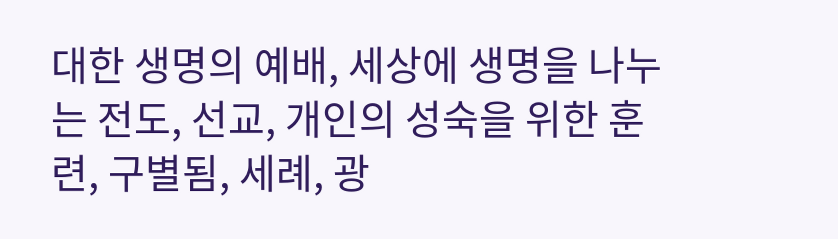대한 생명의 예배, 세상에 생명을 나누는 전도, 선교, 개인의 성숙을 위한 훈련, 구별됨, 세례, 광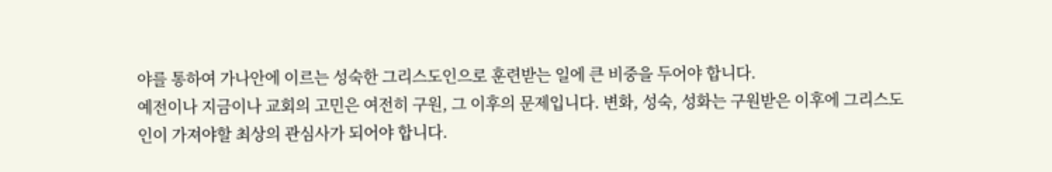야를 통하여 가나안에 이르는 성숙한 그리스도인으로 훈련받는 일에 큰 비중을 두어야 합니다.
예전이나 지금이나 교회의 고민은 여전히 구원, 그 이후의 문제입니다. 변화, 성숙, 성화는 구원받은 이후에 그리스도인이 가져야할 최상의 관심사가 되어야 합니다.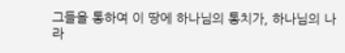그들을 통하여 이 땅에 하나님의 통치가, 하나님의 나라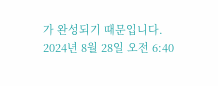가 완성되기 때문입니다.
2024년 8월 28일 오전 6:40